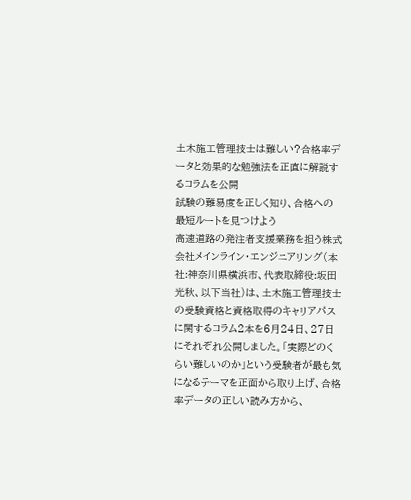土木施工管理技士は難しい?合格率データと効果的な勉強法を正直に解説するコラムを公開
試験の難易度を正しく知り、合格への最短ルートを見つけよう
高速道路の発注者支援業務を担う株式会社メインライン・エンジニアリング(本社:神奈川県横浜市、代表取締役:坂田光秋、以下当社)は、土木施工管理技士の受験資格と資格取得のキャリアパスに関するコラム2本を6月24日、27日にそれぞれ公開しました。「実際どのくらい難しいのか」という受験者が最も気になるテーマを正面から取り上げ、合格率データの正しい読み方から、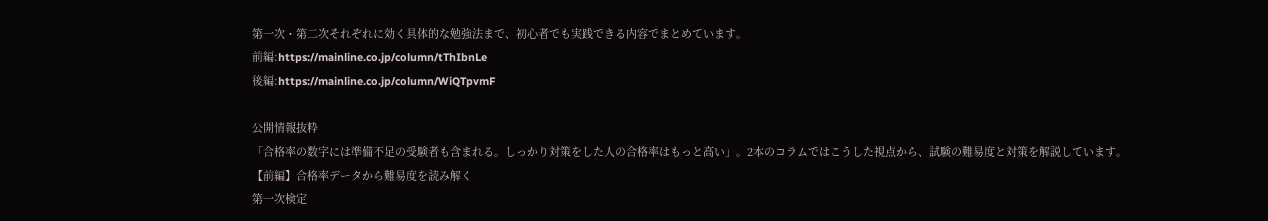第一次・第二次それぞれに効く具体的な勉強法まで、初心者でも実践できる内容でまとめています。
前編:https://mainline.co.jp/column/tThIbnLe
後編:https://mainline.co.jp/column/WiQTpvmF

公開情報抜粋
「合格率の数字には準備不足の受験者も含まれる。しっかり対策をした人の合格率はもっと高い」。2本のコラムではこうした視点から、試験の難易度と対策を解説しています。
【前編】合格率データから難易度を読み解く
第一次検定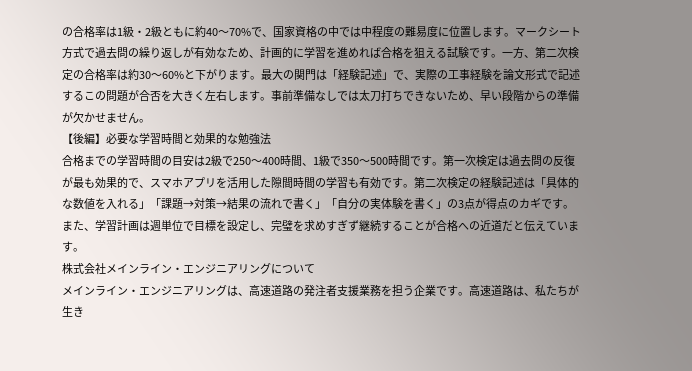の合格率は1級・2級ともに約40〜70%で、国家資格の中では中程度の難易度に位置します。マークシート方式で過去問の繰り返しが有効なため、計画的に学習を進めれば合格を狙える試験です。一方、第二次検定の合格率は約30〜60%と下がります。最大の関門は「経験記述」で、実際の工事経験を論文形式で記述するこの問題が合否を大きく左右します。事前準備なしでは太刀打ちできないため、早い段階からの準備が欠かせません。
【後編】必要な学習時間と効果的な勉強法
合格までの学習時間の目安は2級で250〜400時間、1級で350〜500時間です。第一次検定は過去問の反復が最も効果的で、スマホアプリを活用した隙間時間の学習も有効です。第二次検定の経験記述は「具体的な数値を入れる」「課題→対策→結果の流れで書く」「自分の実体験を書く」の3点が得点のカギです。また、学習計画は週単位で目標を設定し、完璧を求めすぎず継続することが合格への近道だと伝えています。
株式会社メインライン・エンジニアリングについて
メインライン・エンジニアリングは、高速道路の発注者支援業務を担う企業です。高速道路は、私たちが生き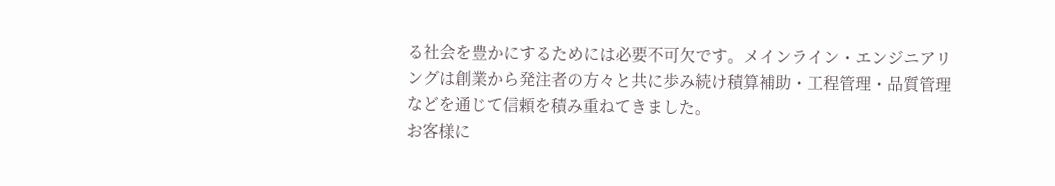る社会を豊かにするためには必要不可欠です。メインライン・エンジニアリングは創業から発注者の方々と共に歩み続け積算補助・工程管理・品質管理などを通じて信頼を積み重ねてきました。
お客様に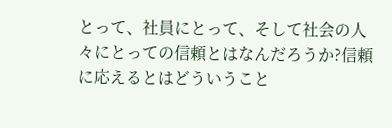とって、社員にとって、そして社会の人々にとっての信頼とはなんだろうか?信頼に応えるとはどういうこと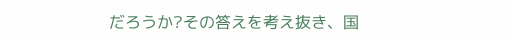だろうか?その答えを考え抜き、国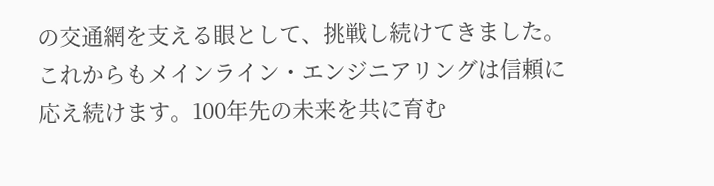の交通網を支える眼として、挑戦し続けてきました。
これからもメインライン・エンジニアリングは信頼に応え続けます。100年先の未来を共に育む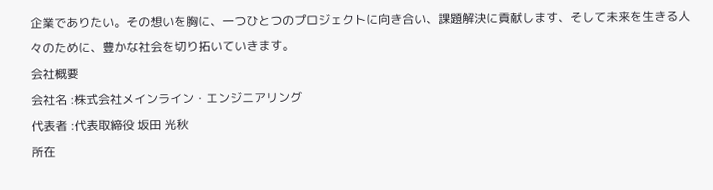企業でありたい。その想いを胸に、一つひとつのプロジェクトに向き合い、課題解決に貢献します、そして未来を生きる人々のために、豊かな社会を切り拓いていきます。
会社概要
会社名 :株式会社メインライン・エンジニアリング
代表者 :代表取締役 坂田 光秋
所在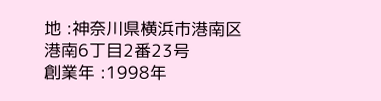地 :神奈川県横浜市港南区港南6丁目2番23号
創業年 :1998年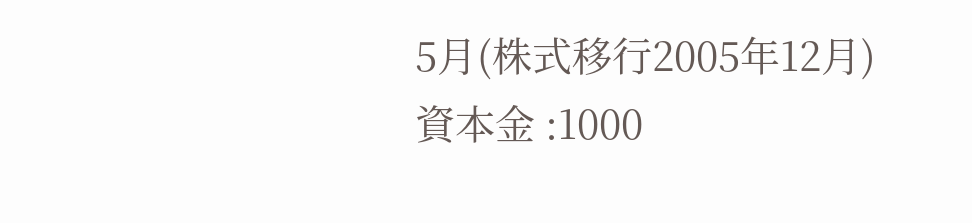5月(株式移行2005年12月)
資本金 :1000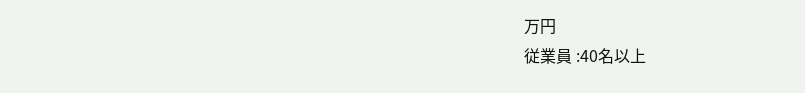万円
従業員 :40名以上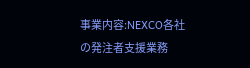事業内容:NEXCO各社の発注者支援業務